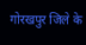गोरखपुर जिले के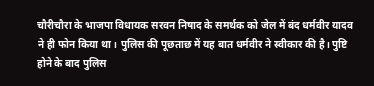चौरीचौरा के भाजपा विधायक सरवन निषाद के समर्थक को जेल में बंद धर्मवीर यादव ने ही फोन किया था। पुलिस की पूछताछ में यह बात धर्मवीर ने स्वीकार की है। पुष्टि होने के बाद पुलिस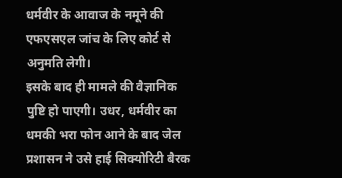धर्मवीर के आवाज के नमूने की एफएसएल जांच के लिए कोर्ट से अनुमति लेगी।
इसके बाद ही मामले की वैज्ञानिक पुष्टि हो पाएगी। उधर, धर्मवीर का धमकी भरा फोन आने के बाद जेल प्रशासन ने उसे हाई सिक्योरिटी बैरक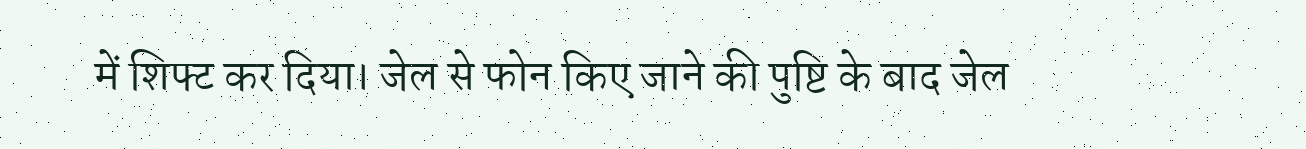में शिफ्ट कर दिया। जेल से फोन किए जाने की पुष्टि के बाद जेल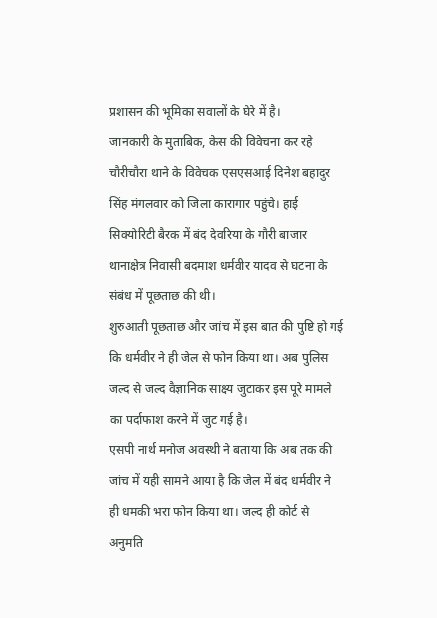प्रशासन की भूमिका सवालों के घेरे में है।
जानकारी के मुताबिक, केस की विवेचना कर रहे चौरीचौरा थाने के विवेचक एसएसआई दिनेश बहादुर सिंह मंगलवार को जिला कारागार पहुंचे। हाई सिक्योरिटी बैरक में बंद देवरिया के गौरी बाजार थानाक्षेत्र निवासी बदमाश धर्मवीर यादव से घटना के संबंध में पूछताछ की थी।
शुरुआती पूछताछ और जांच में इस बात की पुष्टि हो गई कि धर्मवीर ने ही जेल से फोन किया था। अब पुलिस जल्द से जल्द वैज्ञानिक साक्ष्य जुटाकर इस पूरे मामले का पर्दाफाश करने में जुट गई है।
एसपी नार्थ मनोज अवस्थी ने बताया कि अब तक की जांच में यही सामने आया है कि जेल में बंद धर्मवीर ने ही धमकी भरा फोन किया था। जल्द ही कोर्ट से अनुमति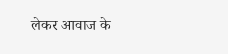लेकर आवाज के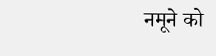नमूने को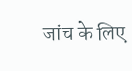जांच के लिए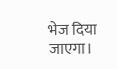भेज दिया जाएगा।